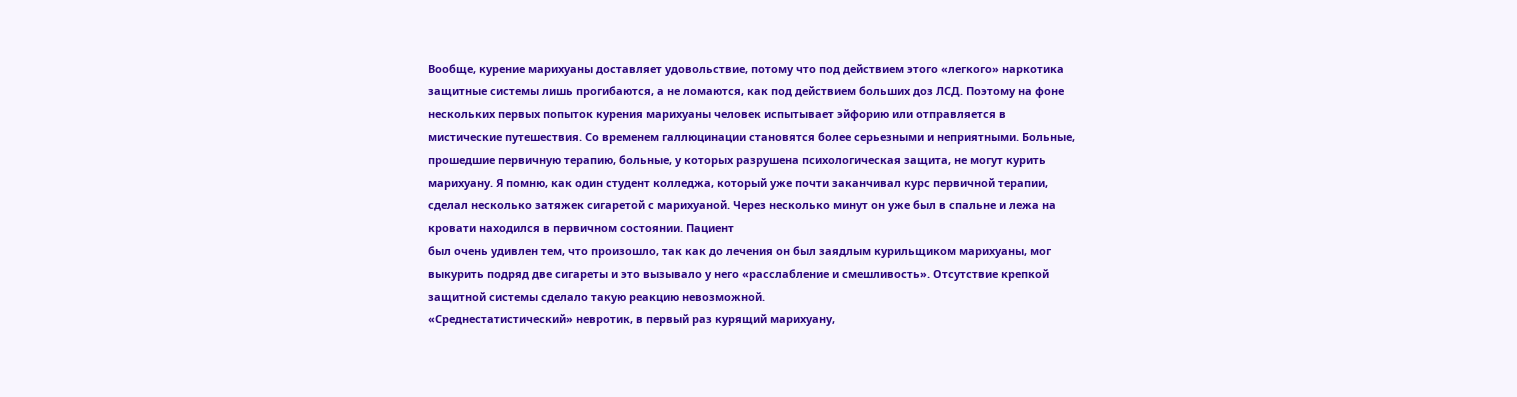Вообще, курение марихуаны доставляет удовольствие, потому что под действием этого «легкого» наркотика защитные системы лишь прогибаются, а не ломаются, как под действием больших доз ЛСД. Поэтому на фоне нескольких первых попыток курения марихуаны человек испытывает эйфорию или отправляется в мистические путешествия. Со временем галлюцинации становятся более серьезными и неприятными. Больные, прошедшие первичную терапию, больные, у которых разрушена психологическая защита, не могут курить марихуану. Я помню, как один студент колледжа, который уже почти заканчивал курс первичной терапии, сделал несколько затяжек сигаретой с марихуаной. Через несколько минут он уже был в спальне и лежа на кровати находился в первичном состоянии. Пациент
был очень удивлен тем, что произошло, так как до лечения он был заядлым курильщиком марихуаны, мог выкурить подряд две сигареты и это вызывало у него «расслабление и смешливость». Отсутствие крепкой защитной системы сделало такую реакцию невозможной.
«Среднестатистический» невротик, в первый раз курящий марихуану,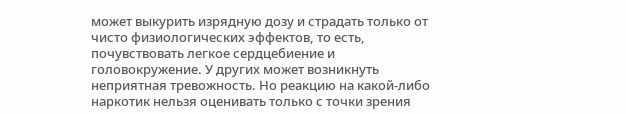может выкурить изрядную дозу и страдать только от чисто физиологических эффектов, то есть, почувствовать легкое сердцебиение и головокружение. У других может возникнуть неприятная тревожность. Но реакцию на какой‑либо наркотик нельзя оценивать только с точки зрения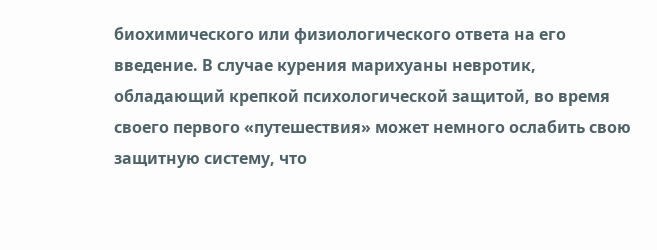биохимического или физиологического ответа на его введение. В случае курения марихуаны невротик, обладающий крепкой психологической защитой, во время своего первого «путешествия» может немного ослабить свою защитную систему, что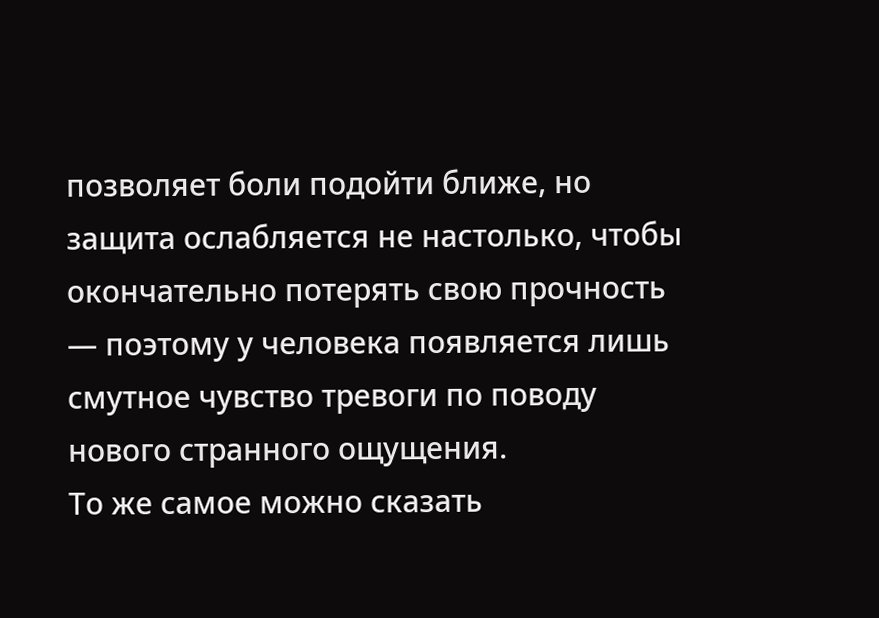позволяет боли подойти ближе, но защита ослабляется не настолько, чтобы окончательно потерять свою прочность — поэтому у человека появляется лишь смутное чувство тревоги по поводу нового странного ощущения.
То же самое можно сказать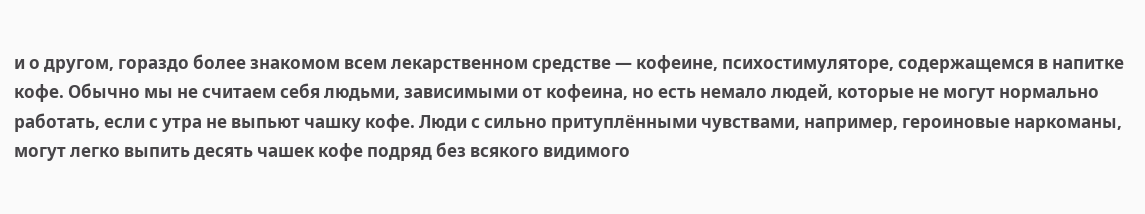и о другом, гораздо более знакомом всем лекарственном средстве — кофеине, психостимуляторе, содержащемся в напитке кофе. Обычно мы не считаем себя людьми, зависимыми от кофеина, но есть немало людей, которые не могут нормально работать, если с утра не выпьют чашку кофе. Люди с сильно притуплёнными чувствами, например, героиновые наркоманы, могут легко выпить десять чашек кофе подряд без всякого видимого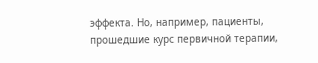эффекта. Но, например, пациенты, прошедшие курс первичной терапии,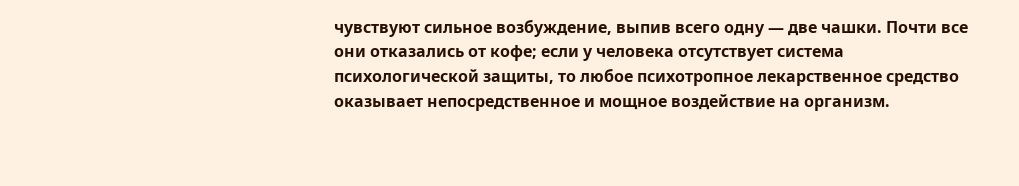чувствуют сильное возбуждение, выпив всего одну — две чашки. Почти все они отказались от кофе; если у человека отсутствует система психологической защиты, то любое психотропное лекарственное средство оказывает непосредственное и мощное воздействие на организм.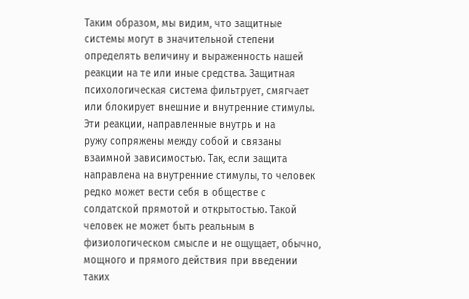Таким образом, мы видим, что защитные системы могут в значительной степени определять величину и выраженность нашей реакции на те или иные средства. Защитная психологическая система фильтрует, смягчает или блокирует внешние и внутренние стимулы. Эти реакции, направленные внутрь и на
ружу сопряжены между собой и связаны взаимной зависимостью. Так, если защита направлена на внутренние стимулы, то человек редко может вести себя в обществе с солдатской прямотой и открытостью. Такой человек не может быть реальным в физиологическом смысле и не ощущает, обычно, мощного и прямого действия при введении таких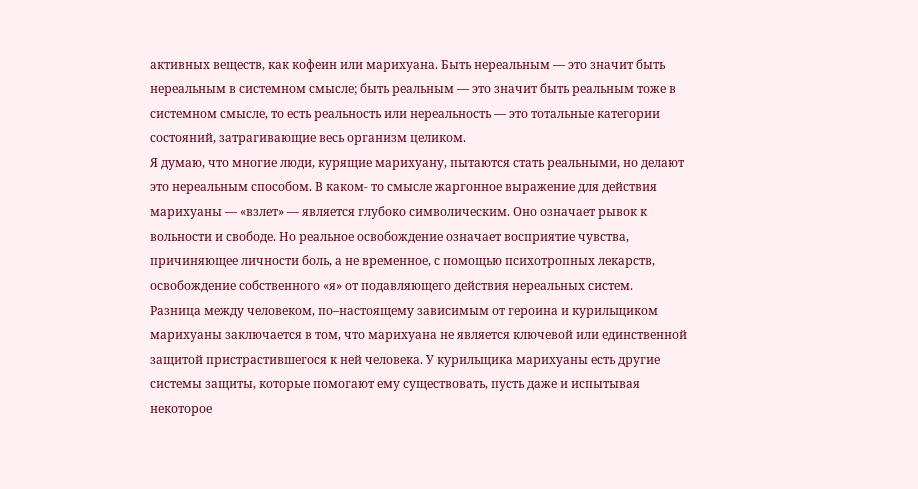активных веществ, как кофеин или марихуана. Быть нереальным — это значит быть нереальным в системном смысле; быть реальным — это значит быть реальным тоже в системном смысле, то есть реальность или нереальность — это тотальные категории состояний, затрагивающие весь организм целиком.
Я думаю, что многие люди, курящие марихуану, пытаются стать реальными, но делают это нереальным способом. В каком- то смысле жаргонное выражение для действия марихуаны — «взлет» — является глубоко символическим. Оно означает рывок к вольности и свободе. Но реальное освобождение означает восприятие чувства, причиняющее личности боль, а не временное, с помощью психотропных лекарств, освобождение собственного «я» от подавляющего действия нереальных систем.
Разница между человеком, по–настоящему зависимым от героина и курильщиком марихуаны заключается в том, что марихуана не является ключевой или единственной защитой пристрастившегося к ней человека. У курильщика марихуаны есть другие системы защиты, которые помогают ему существовать, пусть даже и испытывая некоторое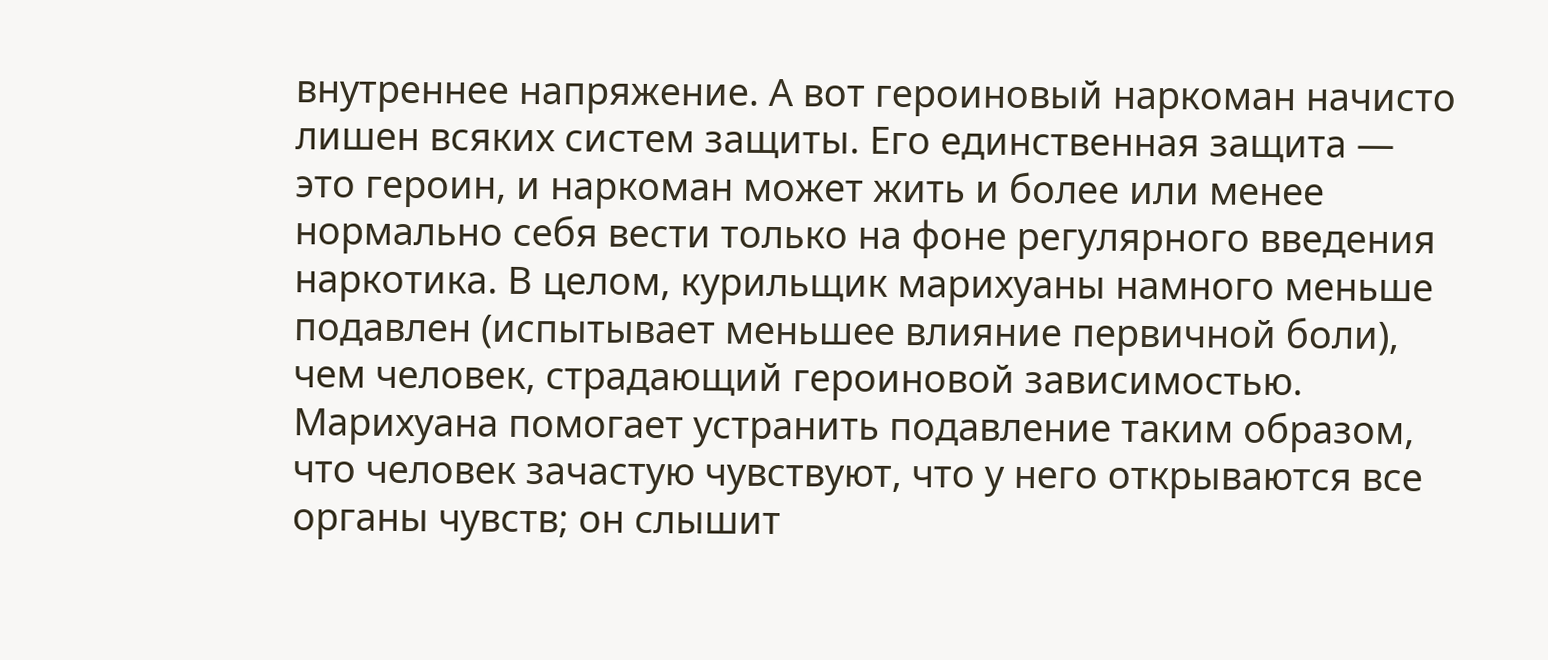внутреннее напряжение. А вот героиновый наркоман начисто лишен всяких систем защиты. Его единственная защита — это героин, и наркоман может жить и более или менее нормально себя вести только на фоне регулярного введения наркотика. В целом, курильщик марихуаны намного меньше подавлен (испытывает меньшее влияние первичной боли), чем человек, страдающий героиновой зависимостью. Марихуана помогает устранить подавление таким образом, что человек зачастую чувствуют, что у него открываются все органы чувств; он слышит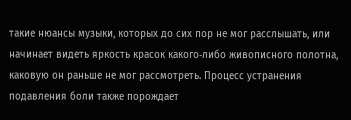такие нюансы музыки, которых до сих пор не мог расслышать, или начинает видеть яркость красок какого‑либо живописного полотна, каковую он раньше не мог рассмотреть. Процесс устранения подавления боли также порождает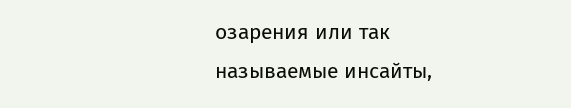озарения или так называемые инсайты,